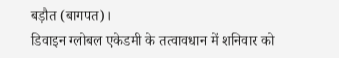बड़ौत (बागपत)।
डिवाइन ग्लोबल एकेडमी के तत्वावधान में शनिवार को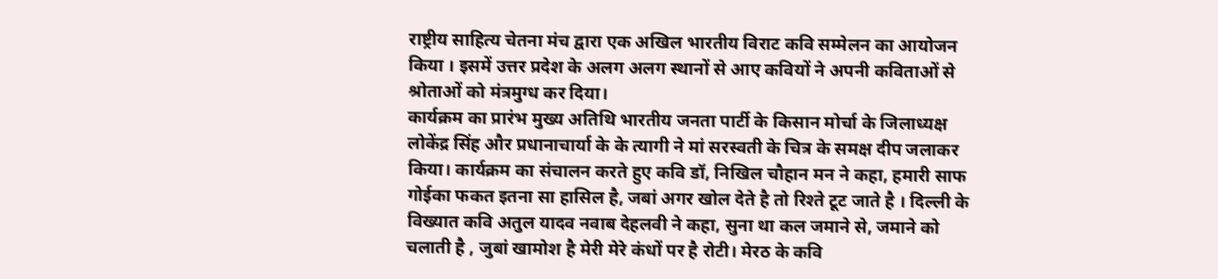राष्ट्रीय साहित्य चेतना मंच द्वारा एक अखिल भारतीय विराट कवि सम्मेलन का आयोजन किया । इसमें उत्तर प्रदेश के अलग अलग स्थानों से आए कवियों ने अपनी कविताओं से श्रोताओं को मंत्रमुग्ध कर दिया।
कार्यक्रम का प्रारंभ मुख्य अतिथि भारतीय जनता पार्टी के किसान मोर्चा के जिलाध्यक्ष लोकेंद्र सिंह और प्रधानाचार्या के के त्यागी ने मां सरस्वती के चित्र के समक्ष दीप जलाकर किया। कार्यक्रम का संचालन करते हुए कवि डॉ, निखिल चौहान मन ने कहा, हमारी साफ गोईका फकत इतना सा हासिल है, जबां अगर खोल देते है तो रिश्ते टूट जाते है । दिल्ली के विख्यात कवि अतुल यादव नवाब देहलवी ने कहा, सुना था कल जमाने से, जमाने को चलाती है , जुबां खामोश है मेरी मेरे कंधों पर है रोटी। मेरठ के कवि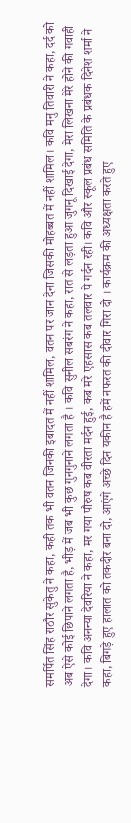समर्पित सिंह राठौर सुकेतु ने कहा, कही तक भी वतन जिनकी इबादत में नहीं शामिल, वतन पर जान देना जिसकी मोहब्बत में नहीं शामिल। कवि मनु तिवारी ने कहा, दर्द को अब ऐसे कोई छिपाने लगता है, भीड़ में जब भी कुछ गुनगुनाने लगता है । कवि सुनील सबरंग ने कहा, रात से लड़ता हुआ जुगनू दिखाई देगा, मेरा लिखना मेरे होने की गवाही देगा। कवि अनन्या देवरिया ने कहा, मर गया पौरुष कब वीरता मर्दन हुई, कब मरे एहसास कब तलवार पे गर्दन रही। कवि और स्कूल प्रबंध समिति के प्रबंधक दिनेश शर्मा ने कहा, बिगड़े हुए हालात को तकदीर बना दो, आएंगे अच्छे दिन यकीन है हमें नफरत की दीवार गिरा दो । कार्यक्रम की अध्यक्षता करते हुए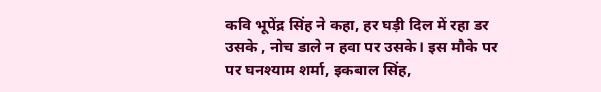कवि भूपेंद्र सिंह ने कहा, हर घड़ी दिल में रहा डर उसके , नोच डाले न हवा पर उसके। इस मौके पर पर घनश्याम शर्मा, इकबाल सिंह,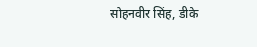सोहनवीर सिंह, डीके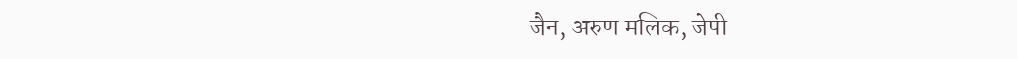जैन, अरुण मलिक, जेपी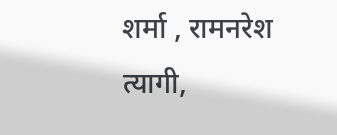शर्मा , रामनरेश त्यागी,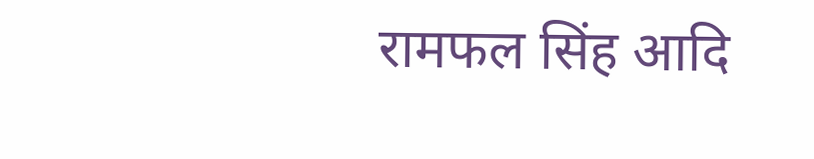रामफल सिंह आदि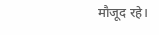मौजूद रहे।